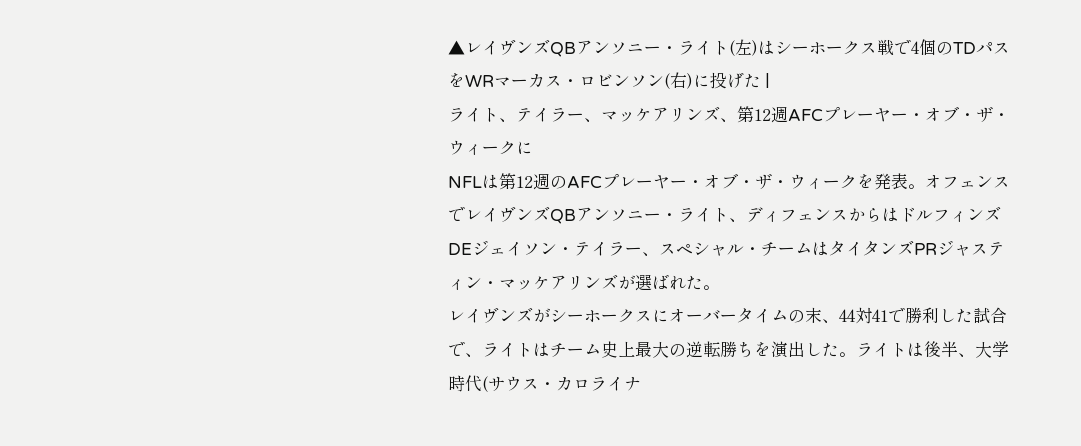▲レイヴンズQBアンソニー・ライト(左)はシーホークス戦で4個のTDパスをWRマーカス・ロビンソン(右)に投げた |
ライト、テイラー、マッケアリンズ、第12週AFCプレーヤー・オブ・ザ・ウィークに
NFLは第12週のAFCプレーヤー・オブ・ザ・ウィークを発表。オフェンスでレイヴンズQBアンソニー・ライト、ディフェンスからはドルフィンズDEジェイソン・テイラー、スペシャル・チームはタイタンズPRジャスティン・マッケアリンズが選ばれた。
レイヴンズがシーホークスにオーバータイムの末、44対41で勝利した試合で、ライトはチーム史上最大の逆転勝ちを演出した。ライトは後半、大学時代(サウス・カロライナ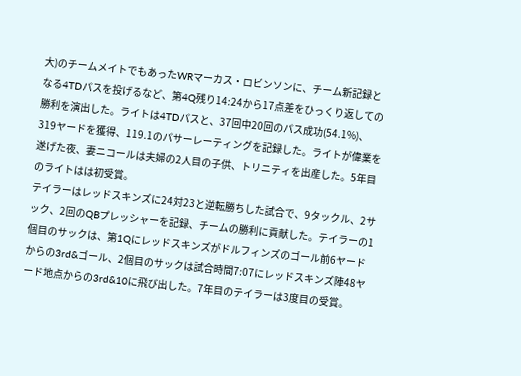大)のチームメイトでもあったWRマーカス・ロビンソンに、チーム新記録となる4TDパスを投げるなど、第4Q残り14:24から17点差をひっくり返しての勝利を演出した。ライトは4TDパスと、37回中20回のパス成功(54.1%)、319ヤードを獲得、119.1のパサーレーティングを記録した。ライトが偉業を遂げた夜、妻ニコールは夫婦の2人目の子供、トリニティを出産した。5年目のライトはは初受賞。
テイラーはレッドスキンズに24対23と逆転勝ちした試合で、9タックル、2サック、2回のQBプレッシャーを記録、チームの勝利に貢献した。テイラーの1個目のサックは、第1Qにレッドスキンズがドルフィンズのゴール前6ヤードからの3rd&ゴール、2個目のサックは試合時間7:07にレッドスキンズ陣48ヤード地点からの3rd&10に飛び出した。7年目のテイラーは3度目の受賞。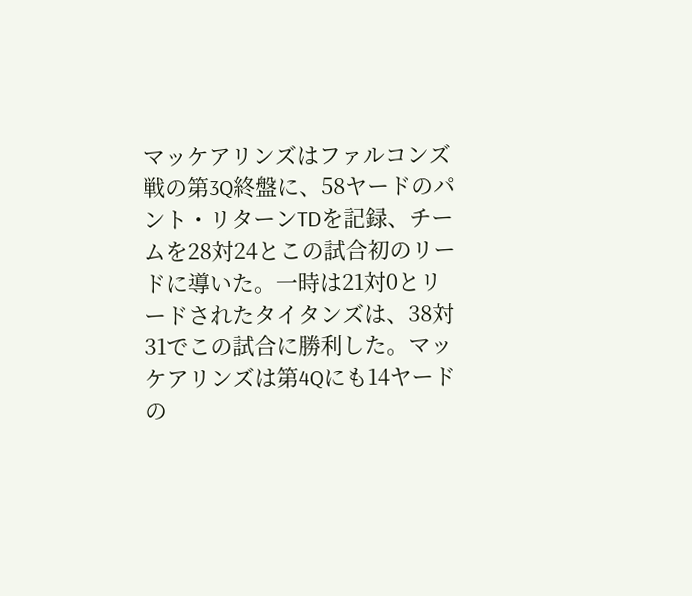マッケアリンズはファルコンズ戦の第3Q終盤に、58ヤードのパント・リターンTDを記録、チームを28対24とこの試合初のリードに導いた。一時は21対0とリードされたタイタンズは、38対31でこの試合に勝利した。マッケアリンズは第4Qにも14ヤードの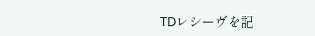TDレシーヴを記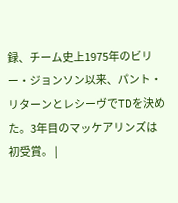録、チーム史上1975年のビリー・ジョンソン以来、パント・リターンとレシーヴでTDを決めた。3年目のマッケアリンズは初受賞。 |